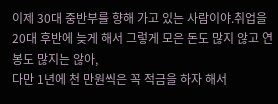이제 30대 중반부를 향해 가고 있는 사람이야.취업을 20대 후반에 늦게 해서 그렇게 모은 돈도 많지 않고 연봉도 많지는 않아,
다만 1년에 천 만원씩은 꼭 적금을 하자 해서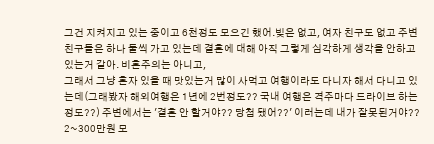그건 지켜지고 있는 중이고 6천정도 모으긴 했어.빚은 없고, 여자 친구도 없고 주변 친구들은 하나 둘씩 가고 있는데 결혼에 대해 아직 그렇게 심각하게 생각을 안하고 있는거 같아. 비혼주의는 아니고,
그래서 그냥 혼자 있을 때 맛있는거 많이 사먹고 여행이라도 다니자 해서 다니고 있는데(그래봤자 해외여행은 1년에 2번정도?? 국내 여행은 격주마다 드라이브 하는 정도??) 주변에서는 '결혼 안 할거야?? 당첨 됐어??' 이러는데 내가 잘못된거야??
2~300만원 모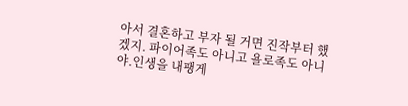아서 결혼하고 부자 될 거면 진작부터 했겠지. 파이어족도 아니고 욜로족도 아니야.인생을 내팽게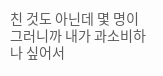친 것도 아닌데 몇 명이 그러니까 내가 과소비하나 싶어서